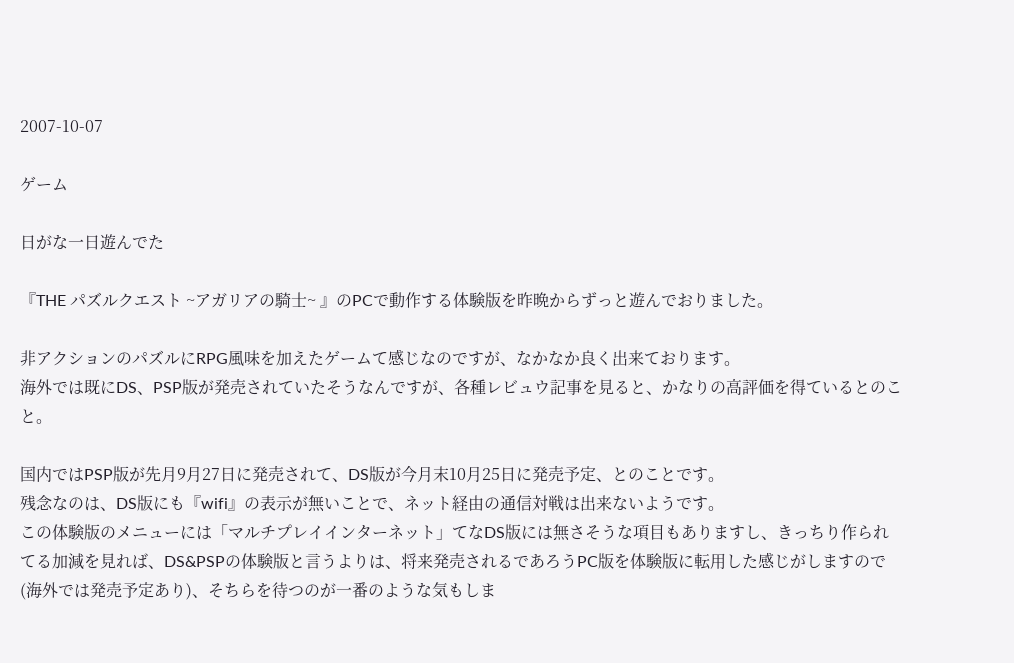2007-10-07

ゲーム

日がな一日遊んでた

『THE パズルクエスト ~アガリアの騎士~ 』のPCで動作する体験版を昨晩からずっと遊んでおりました。

非アクションのパズルにRPG風味を加えたゲームて感じなのですが、なかなか良く出来ております。
海外では既にDS、PSP版が発売されていたそうなんですが、各種レビュウ記事を見ると、かなりの高評価を得ているとのこと。

国内ではPSP版が先月9月27日に発売されて、DS版が今月末10月25日に発売予定、とのことです。
残念なのは、DS版にも『wifi』の表示が無いことで、ネット経由の通信対戦は出来ないようです。
この体験版のメニューには「マルチプレイインターネット」てなDS版には無さそうな項目もありますし、きっちり作られてる加減を見れば、DS&PSPの体験版と言うよりは、将来発売されるであろうPC版を体験版に転用した感じがしますので(海外では発売予定あり)、そちらを待つのが一番のような気もしま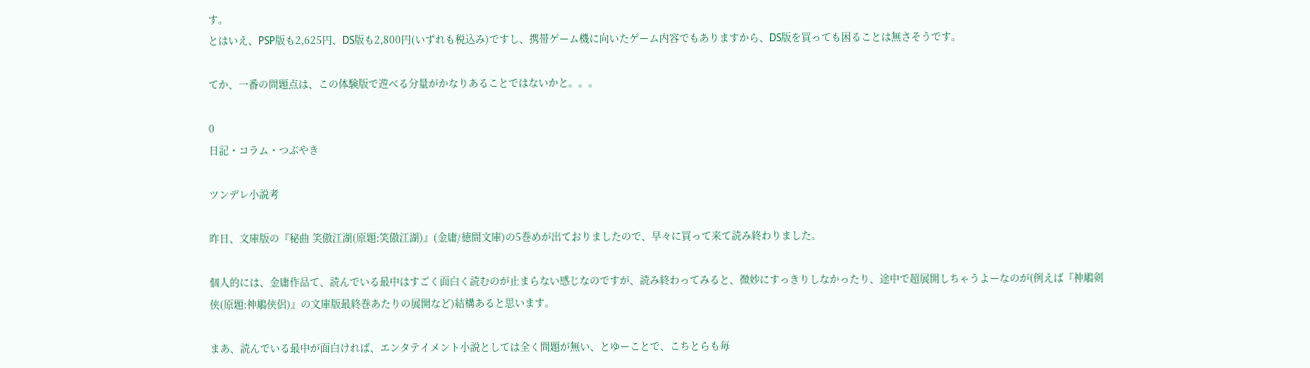す。
とはいえ、PSP版も2,625円、DS版も2,800円(いずれも税込み)ですし、携帯ゲーム機に向いたゲーム内容でもありますから、DS版を買っても困ることは無さそうです。

てか、一番の問題点は、この体験版で遊べる分量がかなりあることではないかと。。。

0
日記・コラム・つぶやき

ツンデレ小説考

昨日、文庫版の『秘曲 笑傲江湖(原題:笑傲江湖)』(金庸/徳間文庫)の5巻めが出ておりましたので、早々に買って来て読み終わりました。

個人的には、金庸作品て、読んでいる最中はすごく面白く読むのが止まらない感じなのですが、読み終わってみると、微妙にすっきりしなかったり、途中で超展開しちゃうよーなのが(例えば『神鵰剣侠(原題:神鵰侠侶)』の文庫版最終巻あたりの展開など)結構あると思います。

まあ、読んでいる最中が面白ければ、エンタテイメント小説としては全く問題が無い、とゆーことで、こちとらも毎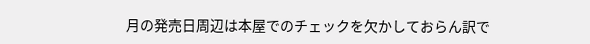月の発売日周辺は本屋でのチェックを欠かしておらん訳で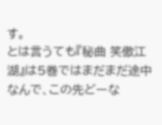す。
とは言うても『秘曲 笑傲江湖』は5巻ではまだまだ途中なんで、この先どーな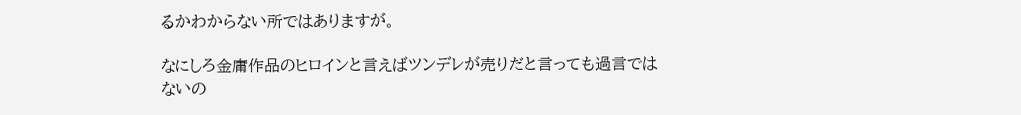るかわからない所ではありますが。

なにしろ金庸作品のヒロインと言えばツンデレが売りだと言っても過言ではないの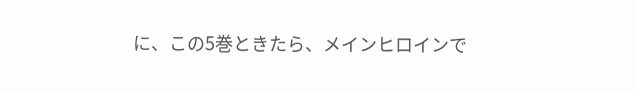に、この5巻ときたら、メインヒロインで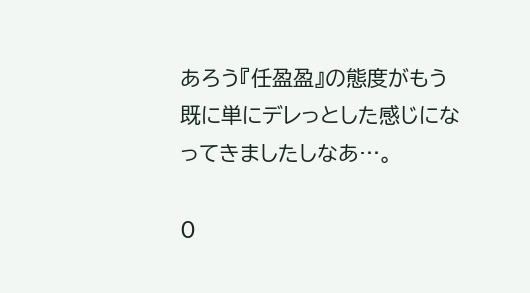あろう『任盈盈』の態度がもう既に単にデレっとした感じになってきましたしなあ…。

0